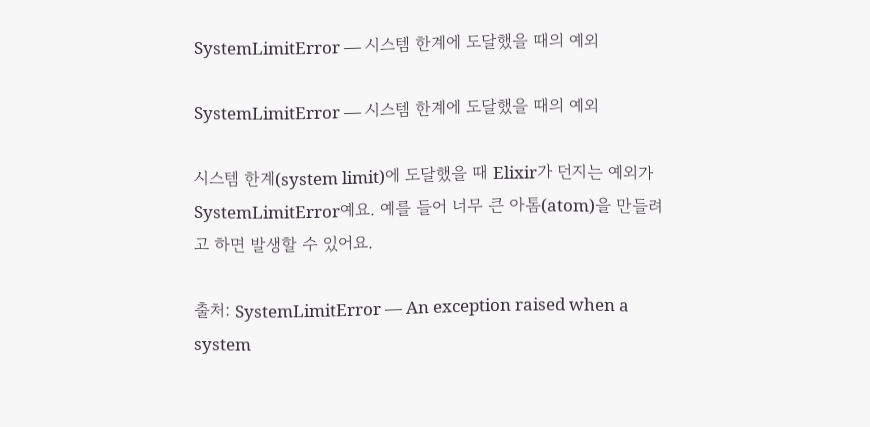SystemLimitError — 시스템 한계에 도달했을 때의 예외

SystemLimitError — 시스템 한계에 도달했을 때의 예외

시스템 한계(system limit)에 도달했을 때 Elixir가 던지는 예외가 SystemLimitError예요. 예를 들어 너무 큰 아톰(atom)을 만들려고 하면 발생할 수 있어요.

출처: SystemLimitError — An exception raised when a system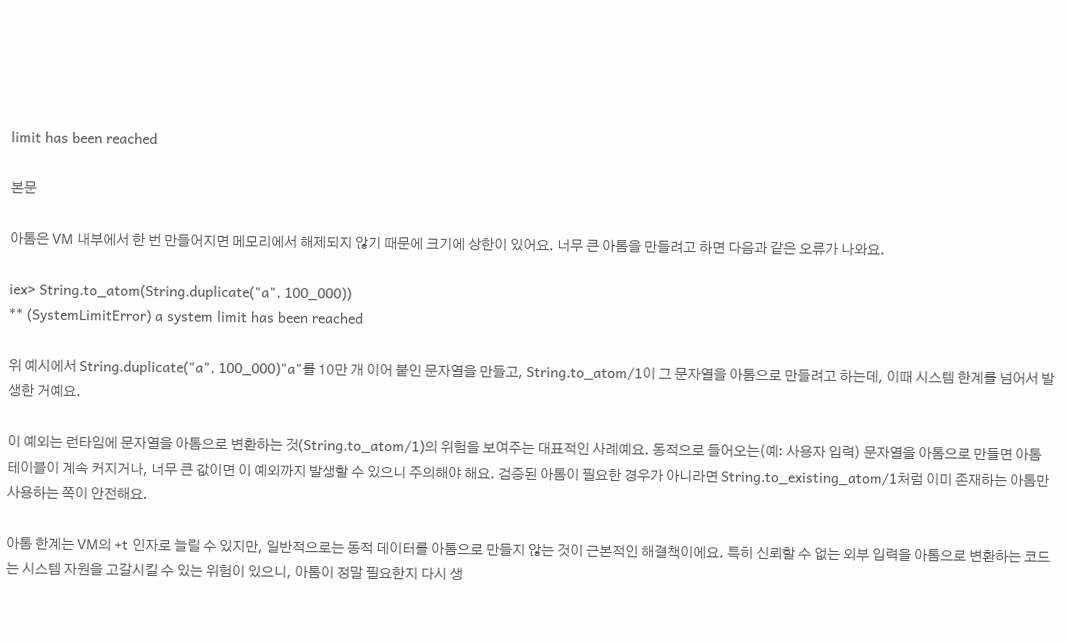limit has been reached

본문

아톰은 VM 내부에서 한 번 만들어지면 메모리에서 해제되지 않기 때문에 크기에 상한이 있어요. 너무 큰 아톰을 만들려고 하면 다음과 같은 오류가 나와요.

iex> String.to_atom(String.duplicate("a", 100_000))
** (SystemLimitError) a system limit has been reached

위 예시에서 String.duplicate("a", 100_000)"a"를 10만 개 이어 붙인 문자열을 만들고, String.to_atom/1이 그 문자열을 아톰으로 만들려고 하는데, 이때 시스템 한계를 넘어서 발생한 거예요.

이 예외는 런타임에 문자열을 아톰으로 변환하는 것(String.to_atom/1)의 위험을 보여주는 대표적인 사례예요. 동적으로 들어오는(예: 사용자 입력) 문자열을 아톰으로 만들면 아톰 테이블이 계속 커지거나, 너무 큰 값이면 이 예외까지 발생할 수 있으니 주의해야 해요. 검증된 아톰이 필요한 경우가 아니라면 String.to_existing_atom/1처럼 이미 존재하는 아톰만 사용하는 쪽이 안전해요.

아톰 한계는 VM의 +t 인자로 늘릴 수 있지만, 일반적으로는 동적 데이터를 아톰으로 만들지 않는 것이 근본적인 해결책이에요. 특히 신뢰할 수 없는 외부 입력을 아톰으로 변환하는 코드는 시스템 자원을 고갈시킬 수 있는 위험이 있으니, 아톰이 정말 필요한지 다시 생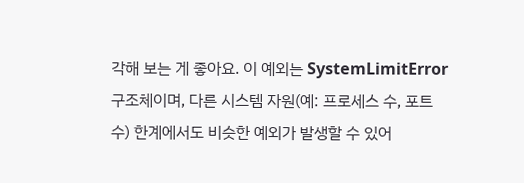각해 보는 게 좋아요. 이 예외는 SystemLimitError 구조체이며, 다른 시스템 자원(예: 프로세스 수, 포트 수) 한계에서도 비슷한 예외가 발생할 수 있어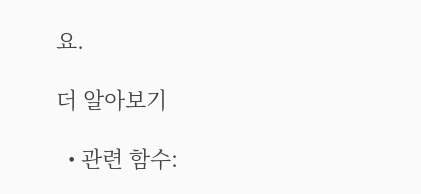요.

더 알아보기

  • 관련 함수: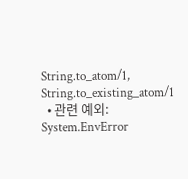String.to_atom/1, String.to_existing_atom/1
  • 관련 예외: System.EnvError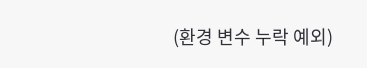(환경 변수 누락 예외)